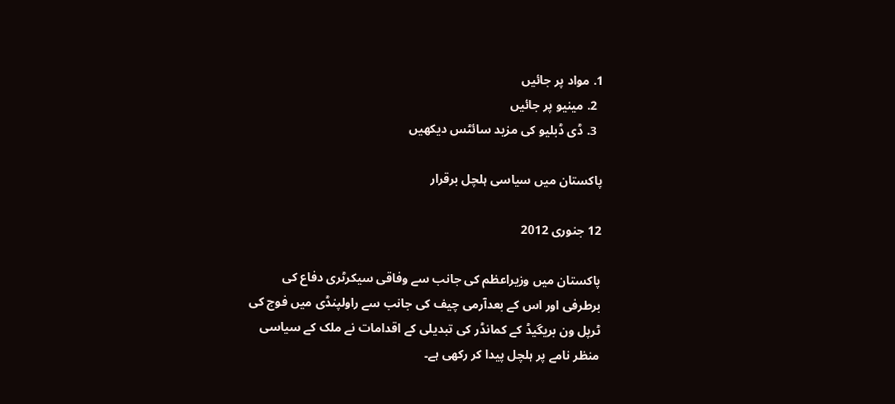1. مواد پر جائیں
  2. مینیو پر جائیں
  3. ڈی ڈبلیو کی مزید سائٹس دیکھیں

پاکستان میں سیاسی ہلچل برقرار

12 جنوری 2012

پاکستان میں وزیراعظم کی جانب سے وفاقی سیکرٹری دفاع کی برطرفی اور اس کے بعدآرمی چیف کی جانب سے راولپنڈی میں فوج کی ٹرپل ون بریگیڈ کے کمانڈر کی تبدیلی کے اقدامات نے ملک کے سیاسی منظر نامے پر ہلچل پیدا کر رکھی ہے۔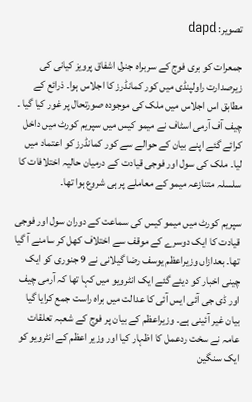تصویر: dapd

جمعرات کو بری فوج کے سربراہ جنرل اشفاق پرویز کیانی کی زیرصدارت راولپنڈی میں کور کمانڈرز کا اجلاس ہوا۔ ذرائع کے مطابق اس اجلاس میں ملک کی موجودہ صورتحال پر غور کیا گیا ۔ چیف آف آرمی اسٹاف نے میمو کیس میں سپریم کورٹ میں داخل کرائے گئے اپنے بیان کے حوالے سے کور کمانڈرز کو اعتماد میں لیا۔ ملک کی سول اور فوجی قیادت کے درمیان حالیہ اختلافات کا سلسلہ متنازعہ میمو کے معاملے پر ہی شروع ہوا تھا۔

سپریم کورٹ میں میمو کیس کی سماعت کے دوران سول اور فوجی قیادت کا ایک دوسرے کے موقف سے اختلاف کھل کر سامنے آ گیا تھا۔ بعدازاں وزیراعظم یوسف رضا گیلانی نے 9 جنوری کو ایک چینی اخبار کو دیئے گئے ایک انٹرویو میں کہا تھا کہ آرمی چیف اور ڈی جی آئی ایس آئی کا عدالت میں براہ راست جمع کرایا گیا بیان غیر آئینی ہے۔ وزیراعظم کے بیان پر فوج کے شعبہ تعلقات عامہ نے سخت ردعمل کا اظہار کیا اور وزیر اعظم کے انٹرویو کو ایک سنگین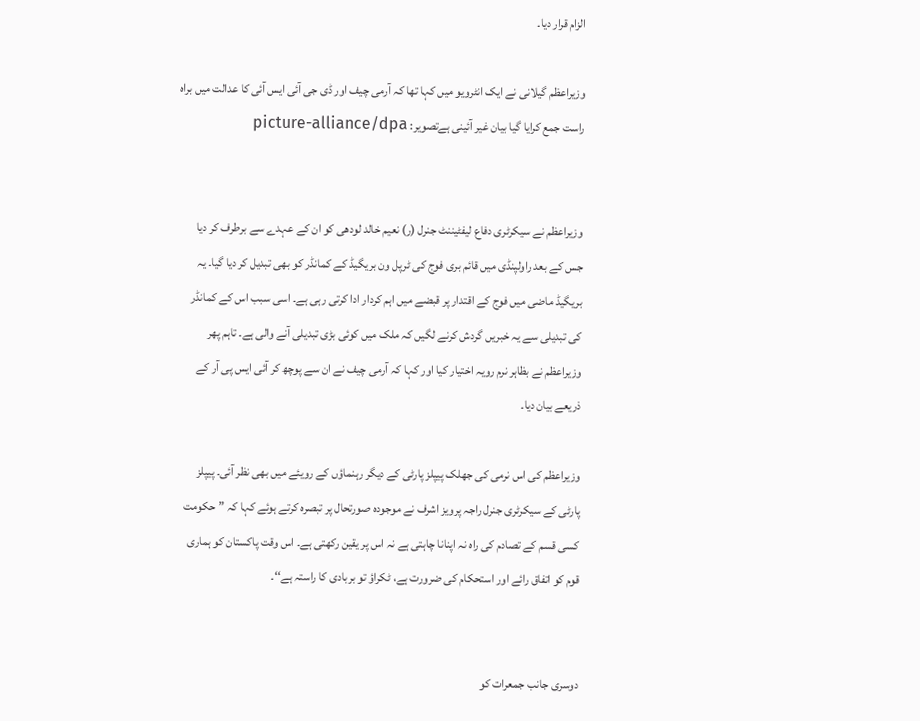الزام قرار دیا۔

وزیراعظم گیلانی نے ایک انٹرویو میں کہا تھا کہ آرمی چیف اور ڈی جی آئی ایس آئی کا عدالت میں براہ راست جمع کرایا گیا بیان غیر آئینی ہےتصویر: picture-alliance/dpa


وزیراعظم نے سیکرٹری دفاع لیفٹیننٹ جنرل (ر) نعیم خالد لودھی کو ان کے عہدے سے برطرف کر دیا جس کے بعد راولپنڈی میں قائم بری فوج کی ٹرپل ون بریگیڈ کے کمانڈر کو بھی تبدیل کر دیا گیا۔ یہ بریگیڈ ماضی میں فوج کے اقتدار پر قبضے میں اہم کردار ادا کرتی رہی ہے۔ اسی سبب اس کے کمانڈر کی تبدیلی سے یہ خبریں گردش کرنے لگیں کہ ملک میں کوئی بڑی تبدیلی آنے والی ہے۔ تاہم پھر وزیراعظم نے بظاہر نرم رویہ اختیار کیا اور کہا کہ آرمی چیف نے ان سے پوچھ کر آئی ایس پی آر کے ذریعے بیان دیا۔

وزیراعظم کی اس نرمی کی جھلک پیپلز پارٹی کے دیگر رہنماؤں کے رویئے میں بھی نظر آئی۔ پیپلز پارٹی کے سیکرٹری جنرل راجہ پرویز اشرف نے موجودہ صورتحال پر تبصرہ کرتے ہوئے کہا کہ ”حکومت کسی قسم کے تصادم کی راہ نہ اپنانا چاہتی ہے نہ اس پر یقین رکھتی ہے۔ اس وقت پاکستان کو ہماری قوم کو اتفاق رائے اور استحکام کی ضرورت ہے، ٹکراؤ تو بربادی کا راستہ ہے‘‘۔


دوسری جانب جمعرات کو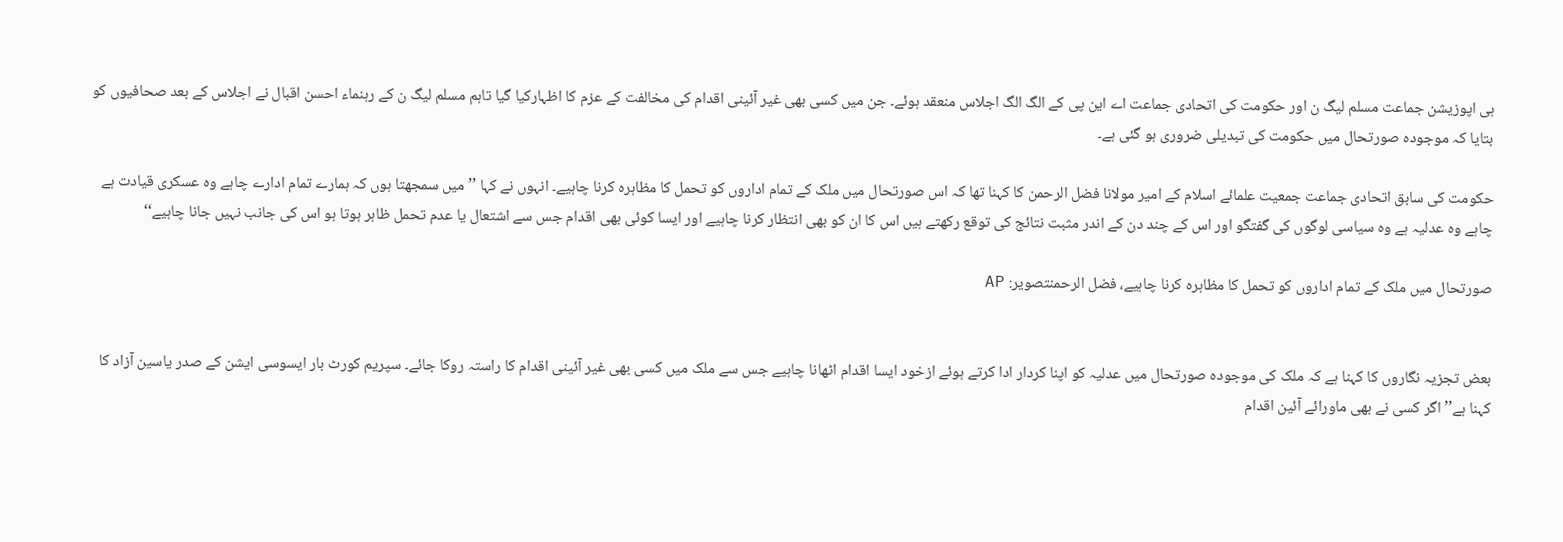ہی اپوزیشن جماعت مسلم لیگ ن اور حکومت کی اتحادی جماعت اے این پی کے الگ الگ اجلاس منعقد ہوئے۔ جن میں کسی بھی غیر آئینی اقدام کی مخالفت کے عزم کا اظہارکیا گیا تاہم مسلم لیگ ن کے رہنماء احسن اقبال نے اجلاس کے بعد صحافیوں کو بتایا کہ موجودہ صورتحال میں حکومت کی تبدیلی ضروری ہو گئی ہے۔

حکومت کی سابق اتحادی جماعت جمعیت علمائے اسلام کے امیر مولانا فضل الرحمن کا کہنا تھا کہ اس صورتحال میں ملک کے تمام اداروں کو تحمل کا مظاہرہ کرنا چاہیے۔ انہوں نے کہا ’’ میں سمجھتا ہوں کہ ہمارے تمام ادارے چاہے وہ عسکری قیادت ہے چاہے وہ عدلیہ ہے وہ سیاسی لوگوں کی گفتگو اور اس کے چند دن کے اندر مثبت نتائج کی توقع رکھتے ہیں اس کا ان کو بھی انتظار کرنا چاہیے اور ایسا کوئی بھی اقدام جس سے اشتعال یا عدم تحمل ظاہر ہوتا ہو اس کی جانب نہیں جانا چاہیے‘‘

صورتحال میں ملک کے تمام اداروں کو تحمل کا مظاہرہ کرنا چاہیے، فضل الرحمنتصویر: AP


بعض تجزیہ نگاروں کا کہنا ہے کہ ملک کی موجودہ صورتحال میں عدلیہ کو اپنا کردار ادا کرتے ہوئے ازخود ایسا اقدام اٹھانا چاہیے جس سے ملک میں کسی بھی غیر آئینی اقدام کا راستہ روکا جائے۔ سپریم کورٹ بار ایسوسی ایشن کے صدر یاسین آزاد کا کہنا ہے’’ اگر کسی نے بھی ماورائے آئین اقدام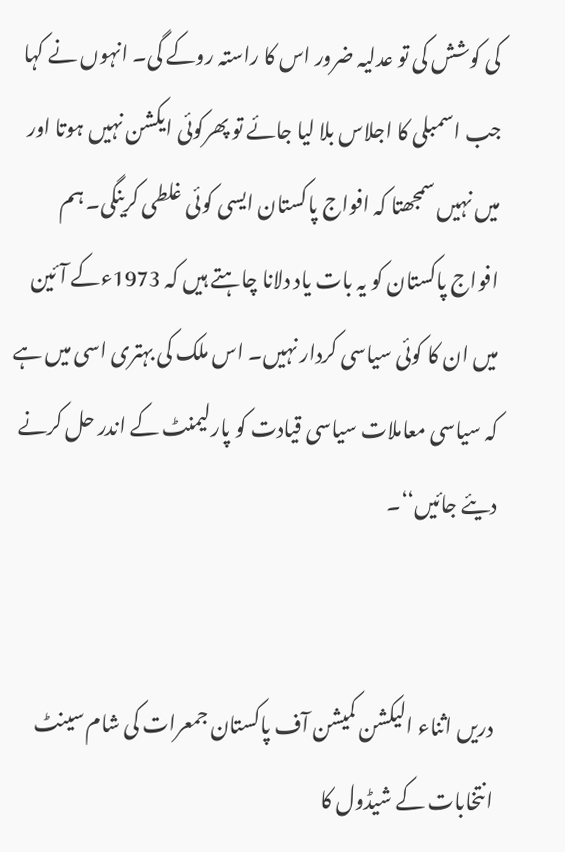کی کوشش کی تو عدلیہ ضرور اس کا راستہ روکے گی۔ انہوں نے کہا جب اسمبلی کا اجلاس بلا لیا جائے تو پھرکوئی ایکشن نہیں ہوتا اور میں نہیں سمجھتا کہ افواج پاکستان ایسی کوئی غلطی کرینگی۔ ہم افواج پاکستان کو یہ بات یاد دلانا چاہتے ہیں کہ 1973ءکے آئین میں ان کا کوئی سیاسی کردار نہیں۔ اس ملک کی بہتری اسی میں ہے کہ سیاسی معاملات سیاسی قیادت کو پارلیمنٹ کے اندر حل کرنے دیئے جائیں‘‘۔


دریں اثناء الیکشن کمیشن آف پاکستان جمعرات کی شام سینٹ انتخابات کے شیڈول کا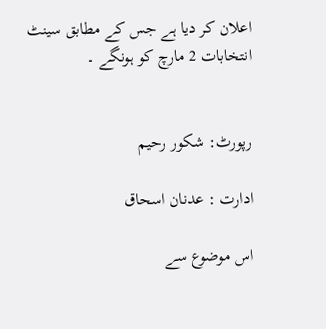اعلان کر دیا ہے جس کے مطابق سینٹ انتخابات 2 مارچ کو ہونگے ۔


رپورٹ: شکور رحیم

ادارت : عدنان اسحاق

اس موضوع سے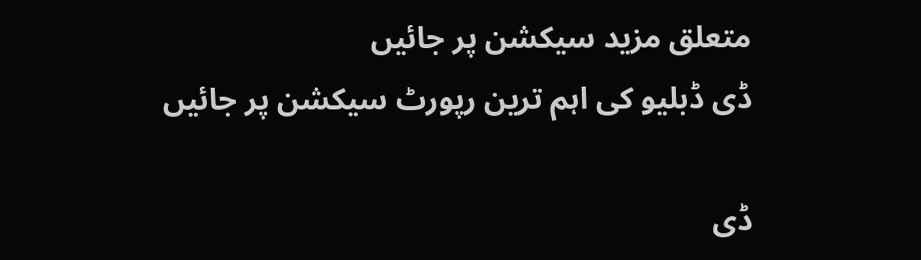متعلق مزید سیکشن پر جائیں
ڈی ڈبلیو کی اہم ترین رپورٹ سیکشن پر جائیں

ڈی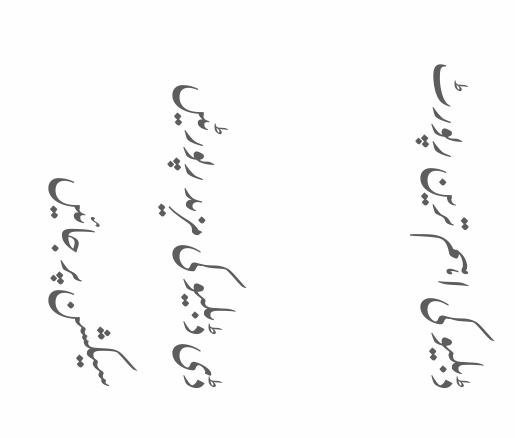ڈبلیو کی اہم ترین رپورٹ

ڈی ڈبلیو کی مزید رپورٹیں سیکشن پر جائیں